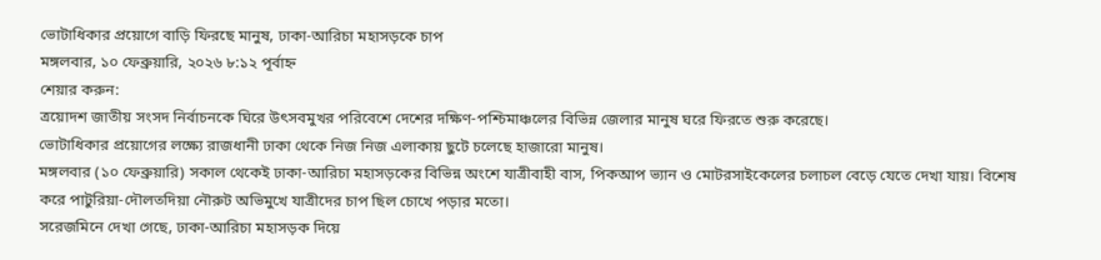ভোটাধিকার প্রয়োগে বাড়ি ফিরছে মানুষ, ঢাকা-আরিচা মহাসড়কে চাপ
মঙ্গলবার, ১০ ফেব্রুয়ারি, ২০২৬ ৮:১২ পূর্বাহ্ন
শেয়ার করুন:
ত্রয়োদশ জাতীয় সংসদ নির্বাচনকে ঘিরে উৎসবমুখর পরিবেশে দেশের দক্ষিণ-পশ্চিমাঞ্চলের বিভিন্ন জেলার মানুষ ঘরে ফিরতে শুরু করেছে।
ভোটাধিকার প্রয়োগের লক্ষ্যে রাজধানী ঢাকা থেকে নিজ নিজ এলাকায় ছুটে চলেছে হাজারো মানুষ।
মঙ্গলবার (১০ ফেব্রুয়ারি) সকাল থেকেই ঢাকা-আরিচা মহাসড়কের বিভিন্ন অংশে যাত্রীবাহী বাস, পিকআপ ভ্যান ও মোটরসাইকেলের চলাচল বেড়ে যেতে দেখা যায়। বিশেষ করে পাটুরিয়া-দৌলতদিয়া নৌরুট অভিমুখে যাত্রীদের চাপ ছিল চোখে পড়ার মতো।
সরেজমিনে দেখা গেছে, ঢাকা-আরিচা মহাসড়ক দিয়ে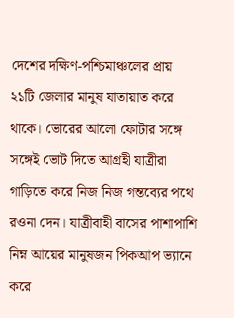দেশের দক্ষিণ-পশ্চিমাঞ্চলের প্রায় ২১টি জেলার মানুষ যাতায়াত করে থাকে। ভোরের আলো ফোটার সঙ্গে সঙ্গেই ভোট দিতে আগ্রহী যাত্রীরা গাড়িতে করে নিজ নিজ গন্তব্যের পথে রওনা দেন। যাত্রীবাহী বাসের পাশাপাশি নিম্ন আয়ের মানুষজন পিকআপ ভ্যানে করে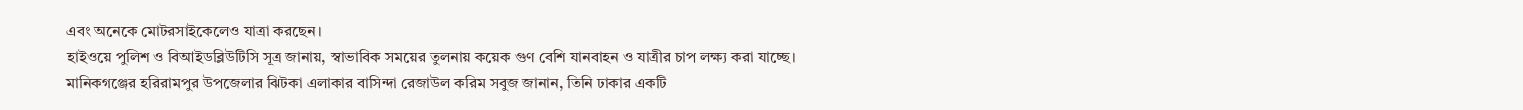এবং অনেকে মোটরসাইকেলেও যাত্রা করছেন।
হাইওয়ে পুলিশ ও বিআইডব্লিউটিসি সূত্র জানায়, স্বাভাবিক সময়ের তুলনায় কয়েক গুণ বেশি যানবাহন ও যাত্রীর চাপ লক্ষ্য করা যাচ্ছে।
মানিকগঞ্জের হরিরামপুর উপজেলার ঝিটকা এলাকার বাসিন্দা রেজাউল করিম সবুজ জানান, তিনি ঢাকার একটি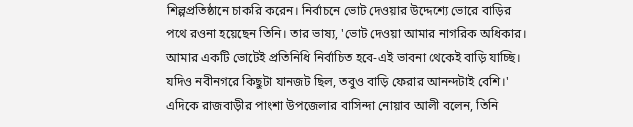শিল্পপ্রতিষ্ঠানে চাকরি করেন। নির্বাচনে ভোট দেওয়ার উদ্দেশ্যে ভোরে বাড়ির পথে রওনা হয়েছেন তিনি। তার ভাষ্য, 'ভোট দেওয়া আমার নাগরিক অধিকার। আমার একটি ভোটেই প্রতিনিধি নির্বাচিত হবে-এই ভাবনা থেকেই বাড়ি যাচ্ছি। যদিও নবীনগরে কিছুটা যানজট ছিল, তবুও বাড়ি ফেরার আনন্দটাই বেশি।'
এদিকে রাজবাড়ীর পাংশা উপজেলার বাসিন্দা নোয়াব আলী বলেন, তিনি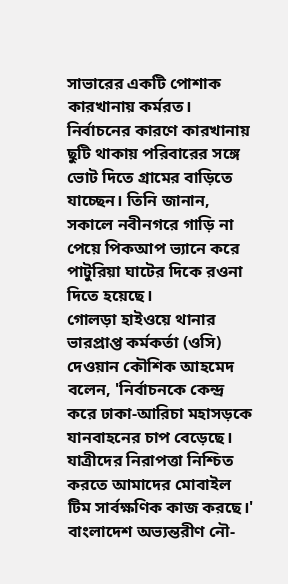সাভারের একটি পোশাক কারখানায় কর্মরত। নির্বাচনের কারণে কারখানায় ছুটি থাকায় পরিবারের সঙ্গে ভোট দিতে গ্রামের বাড়িতে যাচ্ছেন। তিনি জানান, সকালে নবীনগরে গাড়ি না পেয়ে পিকআপ ভ্যানে করে পাটুরিয়া ঘাটের দিকে রওনা দিতে হয়েছে।
গোলড়া হাইওয়ে থানার ভারপ্রাপ্ত কর্মকর্তা (ওসি) দেওয়ান কৌশিক আহমেদ বলেন, 'নির্বাচনকে কেন্দ্র করে ঢাকা-আরিচা মহাসড়কে যানবাহনের চাপ বেড়েছে। যাত্রীদের নিরাপত্তা নিশ্চিত করতে আমাদের মোবাইল টিম সার্বক্ষণিক কাজ করছে।'
বাংলাদেশ অভ্যন্তরীণ নৌ-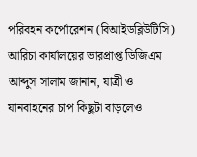পরিবহন কর্পোরেশন (বিআইডব্লিউটিসি) আরিচা কার্যালয়ের ভারপ্রাপ্ত ডিজিএম আব্দুস সালাম জানান, যাত্রী ও যানবাহনের চাপ কিছুটা বাড়লেও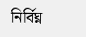নির্বিঘ্ন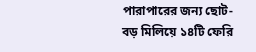পারাপারের জন্য ছোট-বড় মিলিয়ে ১৪টি ফেরি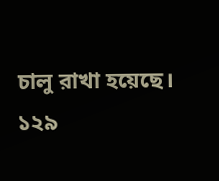চালু রাখা হয়েছে।
১২৯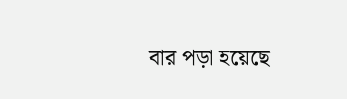বার পড়া হয়েছে